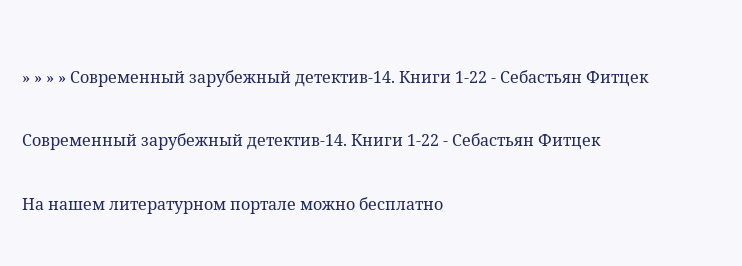» » » » Современный зарубежный детектив-14. Книги 1-22 - Себастьян Фитцек

Современный зарубежный детектив-14. Книги 1-22 - Себастьян Фитцек

На нашем литературном портале можно бесплатно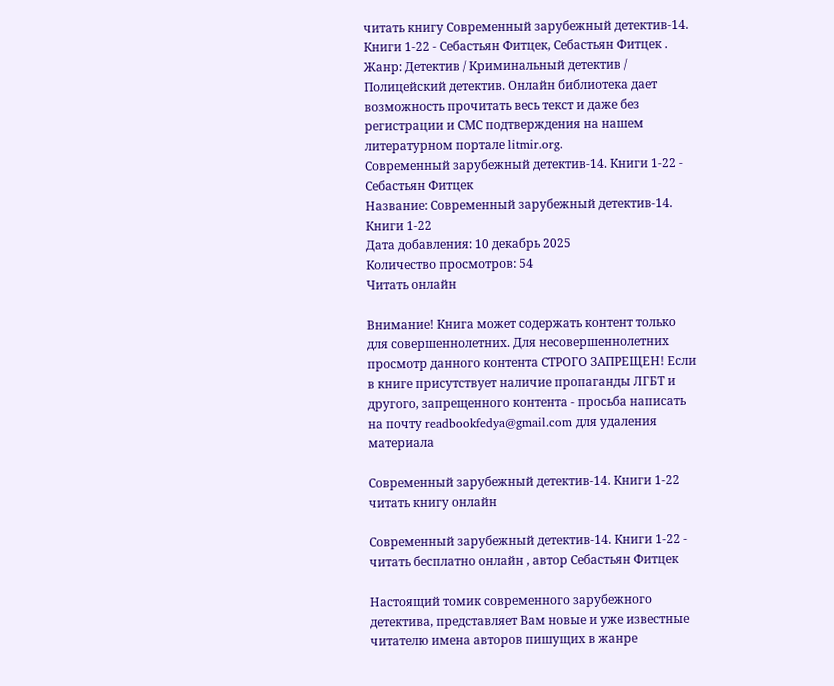читать книгу Современный зарубежный детектив-14. Книги 1-22 - Себастьян Фитцек, Себастьян Фитцек . Жанр: Детектив / Криминальный детектив / Полицейский детектив. Онлайн библиотека дает возможность прочитать весь текст и даже без регистрации и СМС подтверждения на нашем литературном портале litmir.org.
Современный зарубежный детектив-14. Книги 1-22 - Себастьян Фитцек
Название: Современный зарубежный детектив-14. Книги 1-22
Дата добавления: 10 декабрь 2025
Количество просмотров: 54
Читать онлайн

Внимание! Книга может содержать контент только для совершеннолетних. Для несовершеннолетних просмотр данного контента СТРОГО ЗАПРЕЩЕН! Если в книге присутствует наличие пропаганды ЛГБТ и другого, запрещенного контента - просьба написать на почту readbookfedya@gmail.com для удаления материала

Современный зарубежный детектив-14. Книги 1-22 читать книгу онлайн

Современный зарубежный детектив-14. Книги 1-22 - читать бесплатно онлайн , автор Себастьян Фитцек

Настоящий томик современного зарубежного детектива, представляет Вам новые и уже известные читателю имена авторов пишущих в жанре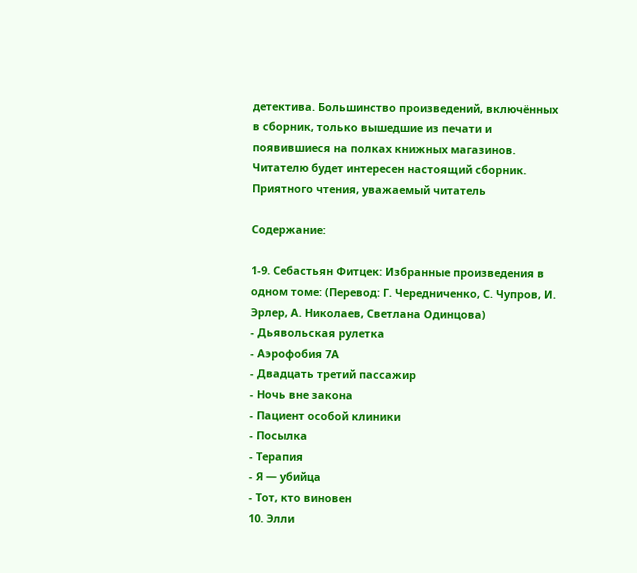детектива. Большинство произведений, включённых в сборник, только вышедшие из печати и появившиеся на полках книжных магазинов. Читателю будет интересен настоящий сборник. Приятного чтения, уважаемый читатель

Содержание:

1-9. Себастьян Фитцек: Избранные произведения в одном томе: (Перевод: Г. Чередниченко, С. Чупров, И. Эрлер, А. Николаев, Светлана Одинцова)
- Дьявольская рулетка
- Аэрофобия 7А
- Двадцать третий пассажир
- Ночь вне закона
- Пациент особой клиники
- Посылка
- Терапия
- Я — убийца
- Тот, кто виновен
10. Элли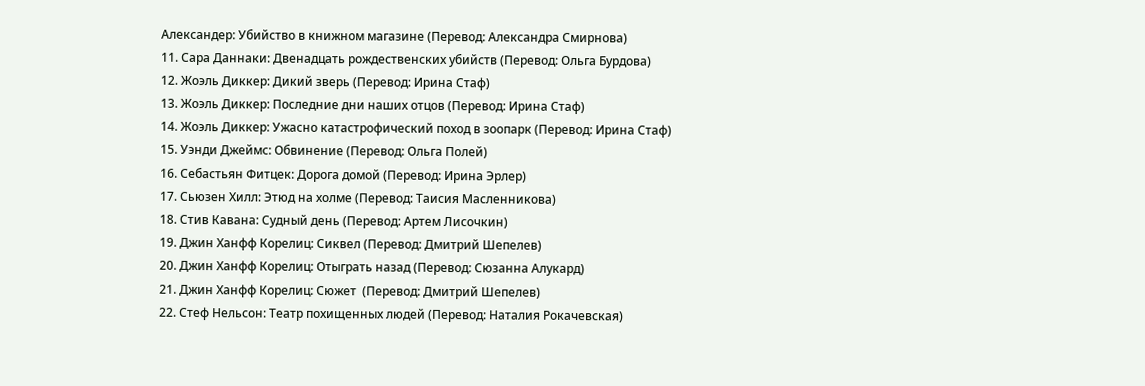Александер: Убийство в книжном магазине (Перевод: Александра Смирнова)
11. Сара Даннаки: Двенадцать рождественских убийств (Перевод: Ольга Бурдова)
12. Жоэль Диккер: Дикий зверь (Перевод: Ирина Стаф)
13. Жоэль Диккер: Последние дни наших отцов (Перевод: Ирина Стаф)
14. Жоэль Диккер: Ужасно катастрофический поход в зоопарк (Перевод: Ирина Стаф)
15. Уэнди Джеймс: Обвинение (Перевод: Ольга Полей)
16. Себастьян Фитцек: Дорога домой (Перевод: Ирина Эрлер)
17. Сьюзен Хилл: Этюд на холме (Перевод: Таисия Масленникова)
18. Стив Кавана: Судный день (Перевод: Артем Лисочкин)
19. Джин Ханфф Корелиц: Сиквел (Перевод: Дмитрий Шепелев)
20. Джин Ханфф Корелиц: Отыграть назад (Перевод: Сюзанна Алукард)
21. Джин Ханфф Корелиц: Сюжет  (Перевод: Дмитрий Шепелев)
22. Стеф Нельсон: Театр похищенных людей (Перевод: Наталия Рокачевская)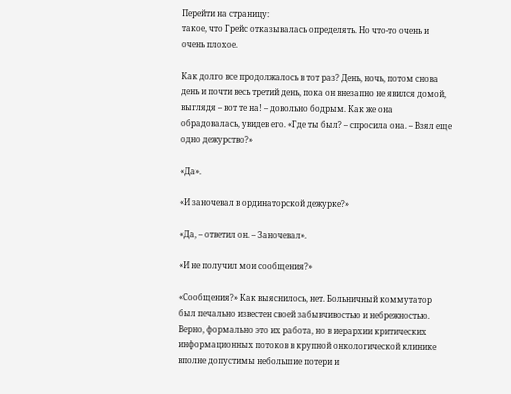Перейти на страницу:
такое, что Грейс отказывалась определять. Но что-то очень и очень плохое.

Как долго все продолжалось в тот раз? День, ночь, потом снова день и почти весь третий день, пока он внезапно не явился домой, выглядя – вот те на! – довольно бодрым. Как же она обрадовалась, увидев его. «Где ты был? – спросила она. – Взял еще одно дежурство?»

«Да».

«И заночевал в ординаторской дежурке?»

«Да, – ответил он. – Заночевал».

«И не получил мои сообщения?»

«Сообщения?» Как выяснилось, нет. Больничный коммутатор был печально известен своей забывчивостью и небрежностью. Верно, формально это их работа, но в иерархии критических информационных потоков в крупной онкологической клинике вполне допустимы небольшие потери и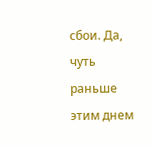сбои. Да, чуть раньше этим днем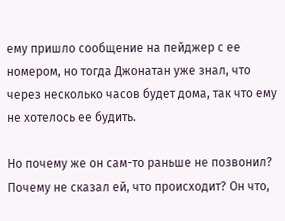ему пришло сообщение на пейджер с ее номером, но тогда Джонатан уже знал, что через несколько часов будет дома, так что ему не хотелось ее будить.

Но почему же он сам-то раньше не позвонил? Почему не сказал ей, что происходит? Он что,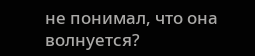не понимал, что она волнуется?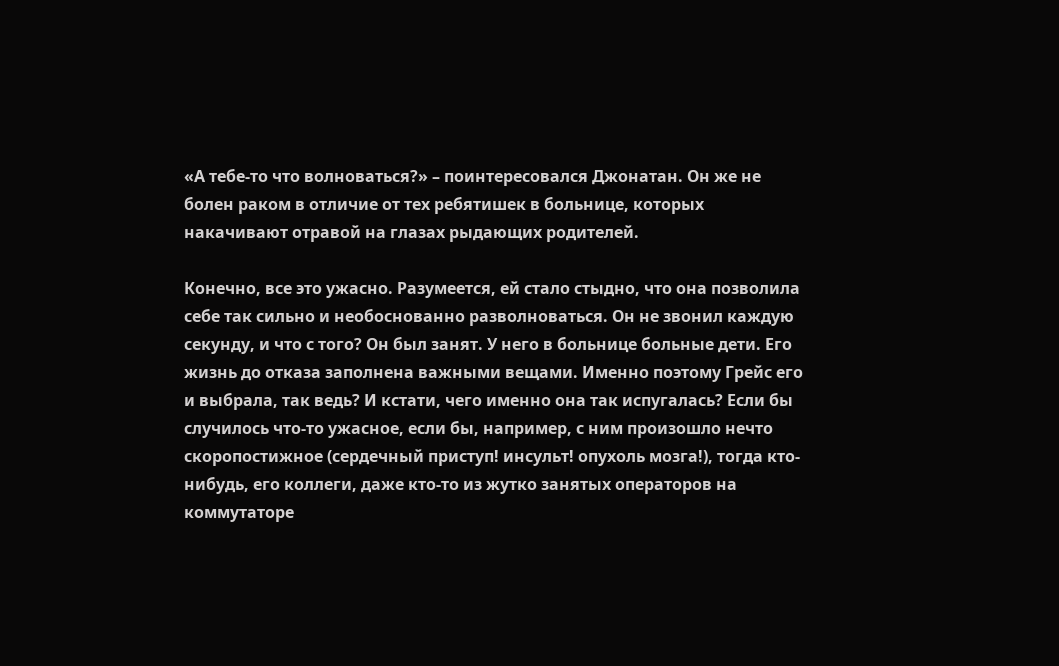«А тебе-то что волноваться?» – поинтересовался Джонатан. Он же не болен раком в отличие от тех ребятишек в больнице, которых накачивают отравой на глазах рыдающих родителей.

Конечно, все это ужасно. Разумеется, ей стало стыдно, что она позволила себе так сильно и необоснованно разволноваться. Он не звонил каждую секунду, и что с того? Он был занят. У него в больнице больные дети. Его жизнь до отказа заполнена важными вещами. Именно поэтому Грейс его и выбрала, так ведь? И кстати, чего именно она так испугалась? Если бы случилось что-то ужасное, если бы, например, с ним произошло нечто скоропостижное (сердечный приступ! инсульт! опухоль мозга!), тогда кто-нибудь, его коллеги, даже кто-то из жутко занятых операторов на коммутаторе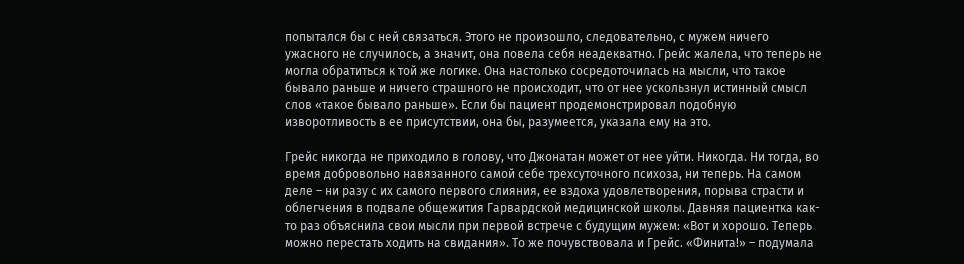попытался бы с ней связаться. Этого не произошло, следовательно, с мужем ничего ужасного не случилось, а значит, она повела себя неадекватно. Грейс жалела, что теперь не могла обратиться к той же логике. Она настолько сосредоточилась на мысли, что такое бывало раньше и ничего страшного не происходит, что от нее ускользнул истинный смысл слов «такое бывало раньше». Если бы пациент продемонстрировал подобную изворотливость в ее присутствии, она бы, разумеется, указала ему на это.

Грейс никогда не приходило в голову, что Джонатан может от нее уйти. Никогда. Ни тогда, во время добровольно навязанного самой себе трехсуточного психоза, ни теперь. На самом деле – ни разу с их самого первого слияния, ее вздоха удовлетворения, порыва страсти и облегчения в подвале общежития Гарвардской медицинской школы. Давняя пациентка как-то раз объяснила свои мысли при первой встрече с будущим мужем: «Вот и хорошо. Теперь можно перестать ходить на свидания». То же почувствовала и Грейс. «Финита!» – подумала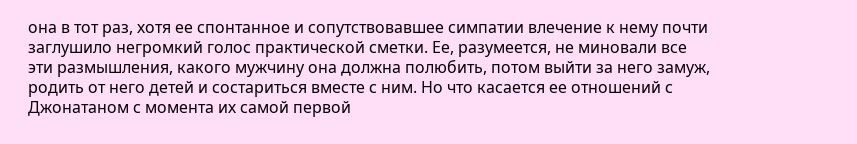она в тот раз, хотя ее спонтанное и сопутствовавшее симпатии влечение к нему почти заглушило негромкий голос практической сметки. Ее, разумеется, не миновали все эти размышления, какого мужчину она должна полюбить, потом выйти за него замуж, родить от него детей и состариться вместе с ним. Но что касается ее отношений с Джонатаном с момента их самой первой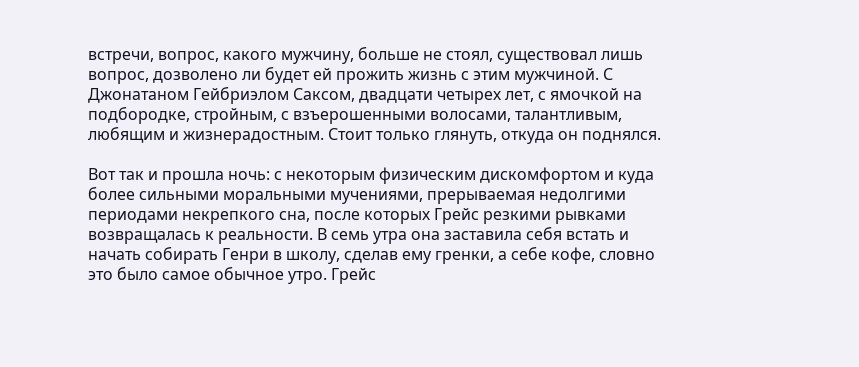встречи, вопрос, какого мужчину, больше не стоял, существовал лишь вопрос, дозволено ли будет ей прожить жизнь с этим мужчиной. С Джонатаном Гейбриэлом Саксом, двадцати четырех лет, с ямочкой на подбородке, стройным, с взъерошенными волосами, талантливым, любящим и жизнерадостным. Стоит только глянуть, откуда он поднялся.

Вот так и прошла ночь: с некоторым физическим дискомфортом и куда более сильными моральными мучениями, прерываемая недолгими периодами некрепкого сна, после которых Грейс резкими рывками возвращалась к реальности. В семь утра она заставила себя встать и начать собирать Генри в школу, сделав ему гренки, а себе кофе, словно это было самое обычное утро. Грейс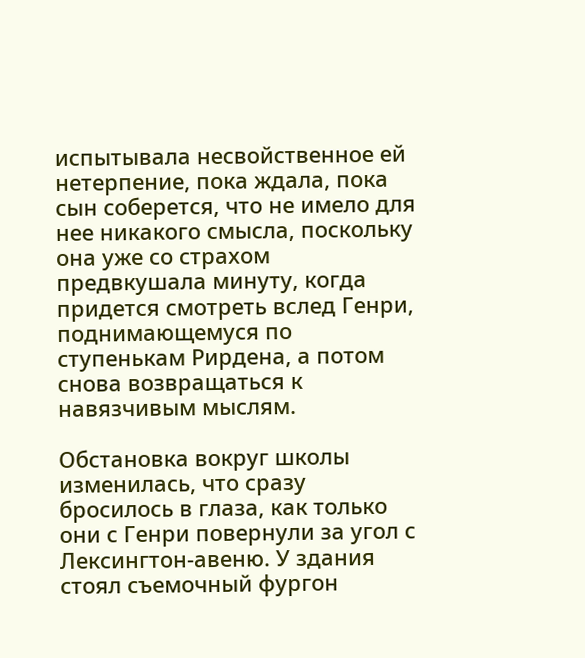испытывала несвойственное ей нетерпение, пока ждала, пока сын соберется, что не имело для нее никакого смысла, поскольку она уже со страхом предвкушала минуту, когда придется смотреть вслед Генри, поднимающемуся по ступенькам Рирдена, а потом снова возвращаться к навязчивым мыслям.

Обстановка вокруг школы изменилась, что сразу бросилось в глаза, как только они с Генри повернули за угол с Лексингтон-авеню. У здания стоял съемочный фургон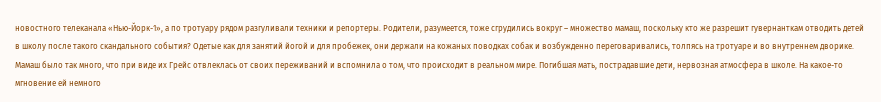новостного телеканала «Нью-Йорк-1», а по тротуару рядом разгуливали техники и репортеры. Родители, разумеется, тоже сгрудились вокруг – множество мамаш, поскольку кто же разрешит гувернанткам отводить детей в школу после такого скандального события? Одетые как для занятий йогой и для пробежек, они держали на кожаных поводках собак и возбужденно переговаривались, толпясь на тротуаре и во внутреннем дворике. Мамаш было так много, что при виде их Грейс отвлеклась от своих переживаний и вспомнила о том, что происходит в реальном мире. Погибшая мать, пострадавшие дети, нервозная атмосфера в школе. На какое-то мгновение ей немного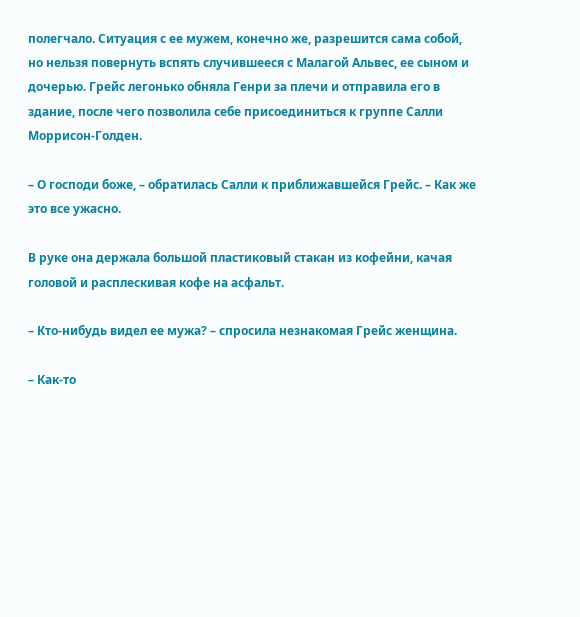полегчало. Ситуация с ее мужем, конечно же, разрешится сама собой, но нельзя повернуть вспять случившееся с Малагой Альвес, ее сыном и дочерью. Грейс легонько обняла Генри за плечи и отправила его в здание, после чего позволила себе присоединиться к группе Салли Моррисон-Голден.

– О господи боже, – обратилась Салли к приближавшейся Грейс. – Как же это все ужасно.

В руке она держала большой пластиковый стакан из кофейни, качая головой и расплескивая кофе на асфальт.

– Кто-нибудь видел ее мужа? – спросила незнакомая Грейс женщина.

– Как-то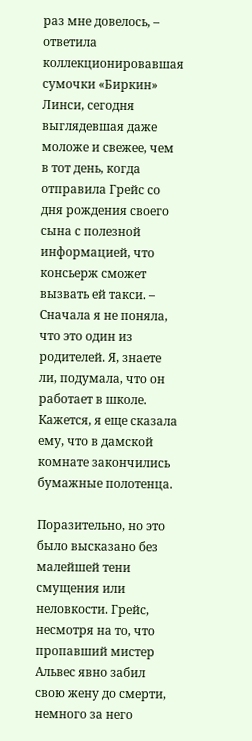раз мне довелось, – ответила коллекционировавшая сумочки «Биркин» Линси, сегодня выглядевшая даже моложе и свежее, чем в тот день, когда отправила Грейс со дня рождения своего сына с полезной информацией, что консьерж сможет вызвать ей такси. – Сначала я не поняла, что это один из родителей. Я, знаете ли, подумала, что он работает в школе. Кажется, я еще сказала ему, что в дамской комнате закончились бумажные полотенца.

Поразительно, но это было высказано без малейшей тени смущения или неловкости. Грейс, несмотря на то, что пропавший мистер Альвес явно забил свою жену до смерти, немного за него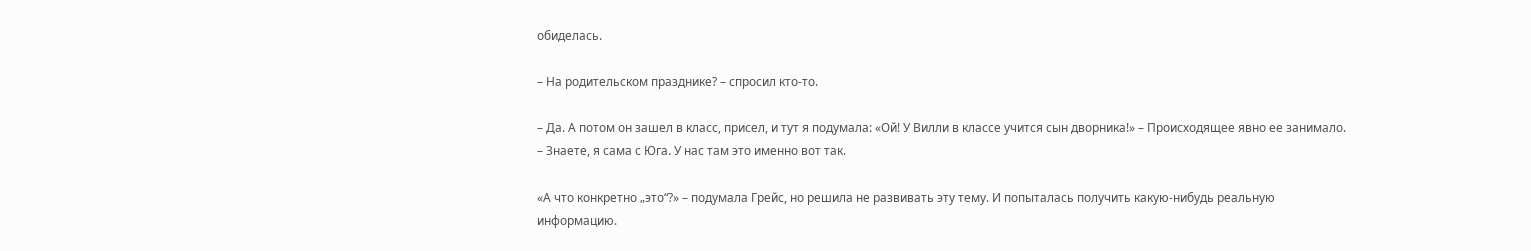обиделась.

– На родительском празднике? – спросил кто-то.

– Да. А потом он зашел в класс, присел, и тут я подумала: «Ой! У Вилли в классе учится сын дворника!» – Происходящее явно ее занимало. – Знаете, я сама с Юга. У нас там это именно вот так.

«А что конкретно „это“?» – подумала Грейс, но решила не развивать эту тему. И попыталась получить какую-нибудь реальную информацию.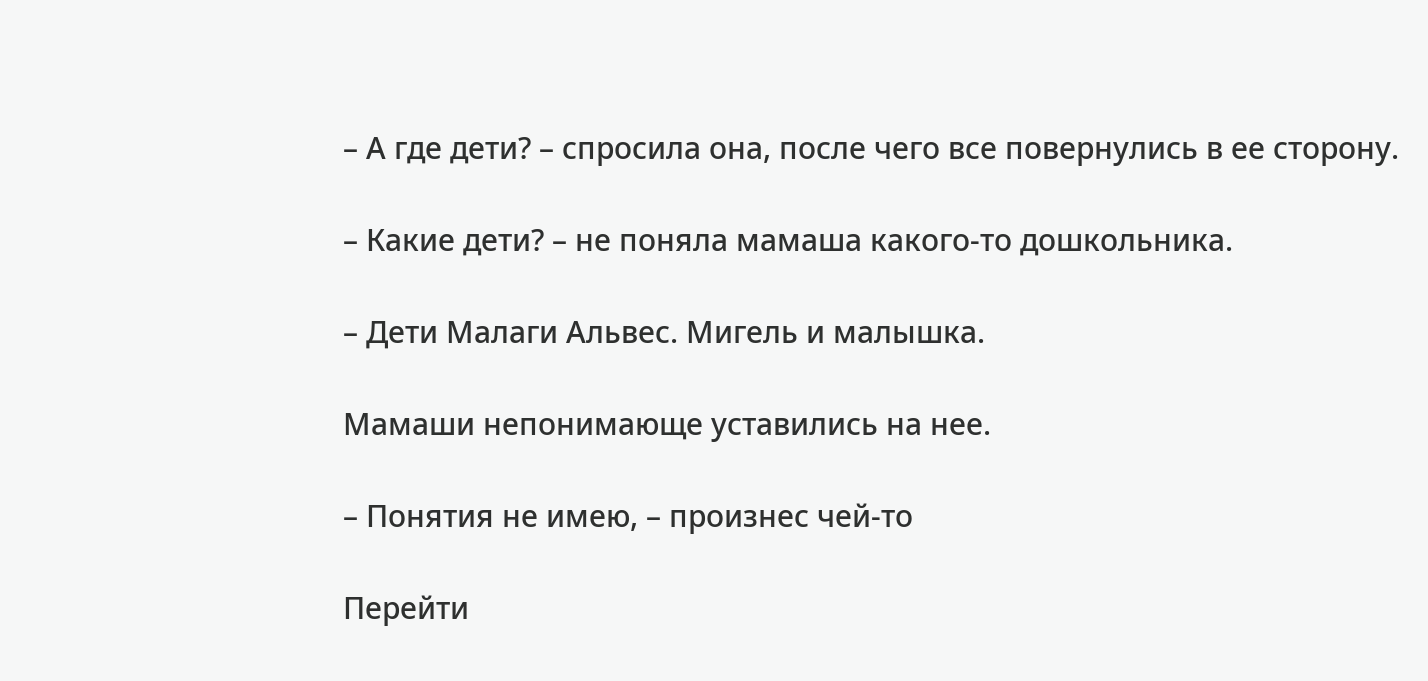– А где дети? – спросила она, после чего все повернулись в ее сторону.

– Какие дети? – не поняла мамаша какого-то дошкольника.

– Дети Малаги Альвес. Мигель и малышка.

Мамаши непонимающе уставились на нее.

– Понятия не имею, – произнес чей-то

Перейти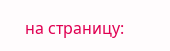на страницу: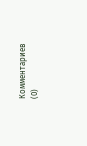Комментариев (0)